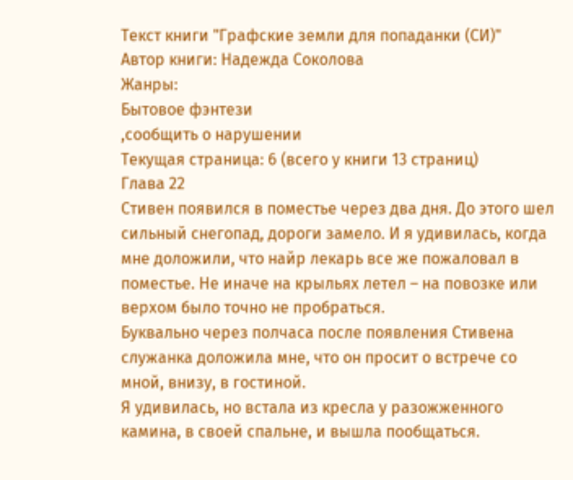Текст книги "Графские земли для попаданки (СИ)"
Автор книги: Надежда Соколова
Жанры:
Бытовое фэнтези
,сообщить о нарушении
Текущая страница: 6 (всего у книги 13 страниц)
Глава 22
Стивен появился в поместье через два дня. До этого шел сильный снегопад, дороги замело. И я удивилась, когда мне доложили, что найр лекарь все же пожаловал в поместье. Не иначе на крыльях летел – на повозке или верхом было точно не пробраться.
Буквально через полчаса после появления Стивена служанка доложила мне, что он просит о встрече со мной, внизу, в гостиной.
Я удивилась, но встала из кресла у разожженного камина, в своей спальне, и вышла пообщаться.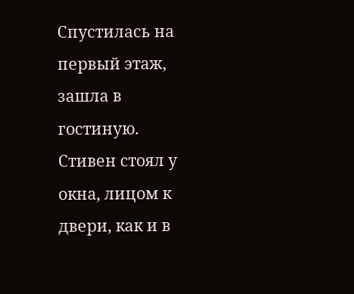Спустилась на первый этаж, зашла в гостиную.
Стивен стоял у окна, лицом к двери, как и в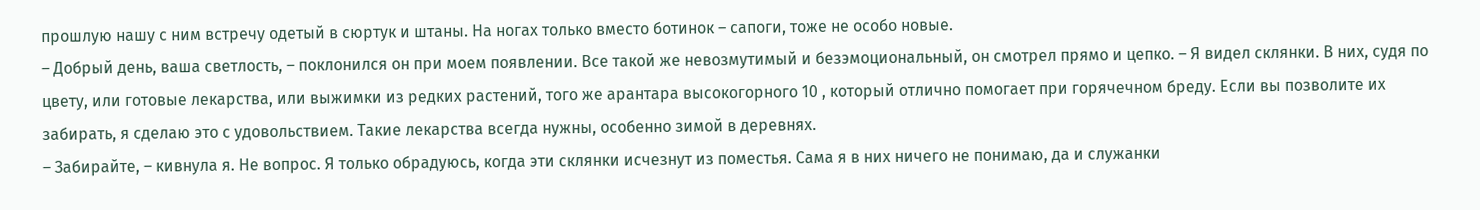прошлую нашу с ним встречу одетый в сюртук и штаны. На ногах только вместо ботинок – сапоги, тоже не особо новые.
– Добрый день, ваша светлость, – поклонился он при моем появлении. Все такой же невозмутимый и безэмоциональный, он смотрел прямо и цепко. – Я видел склянки. В них, судя по цвету, или готовые лекарства, или выжимки из редких растений, того же арантара высокогорного 10 , который отлично помогает при горячечном бреду. Если вы позволите их забирать, я сделаю это с удовольствием. Такие лекарства всегда нужны, особенно зимой в деревнях.
– Забирайте, – кивнула я. Не вопрос. Я только обрадуюсь, когда эти склянки исчезнут из поместья. Сама я в них ничего не понимаю, да и служанки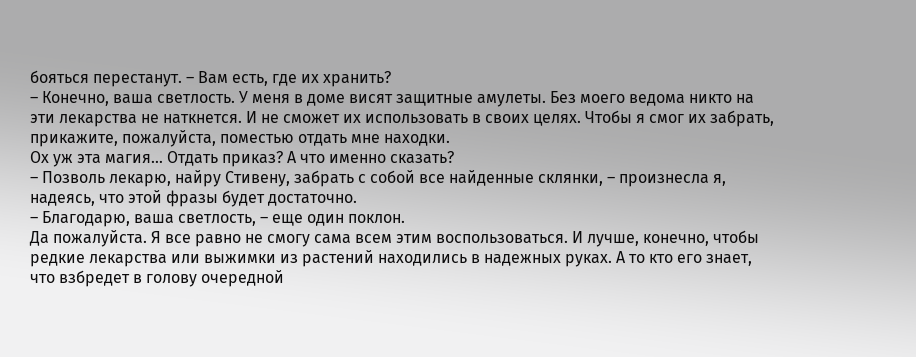бояться перестанут. – Вам есть, где их хранить?
– Конечно, ваша светлость. У меня в доме висят защитные амулеты. Без моего ведома никто на эти лекарства не наткнется. И не сможет их использовать в своих целях. Чтобы я смог их забрать, прикажите, пожалуйста, поместью отдать мне находки.
Ох уж эта магия… Отдать приказ? А что именно сказать?
– Позволь лекарю, найру Стивену, забрать с собой все найденные склянки, – произнесла я, надеясь, что этой фразы будет достаточно.
– Благодарю, ваша светлость, – еще один поклон.
Да пожалуйста. Я все равно не смогу сама всем этим воспользоваться. И лучше, конечно, чтобы редкие лекарства или выжимки из растений находились в надежных руках. А то кто его знает, что взбредет в голову очередной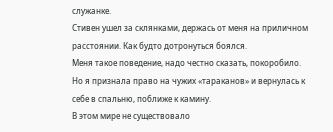служанке.
Стивен ушел за склянками, держась от меня на приличном расстоянии. Как будто дотронуться боялся.
Меня такое поведение, надо честно сказать, покоробило. Но я признала право на чужих «тараканов» и вернулась к себе в спальню, поближе к камину.
В этом мире не существовало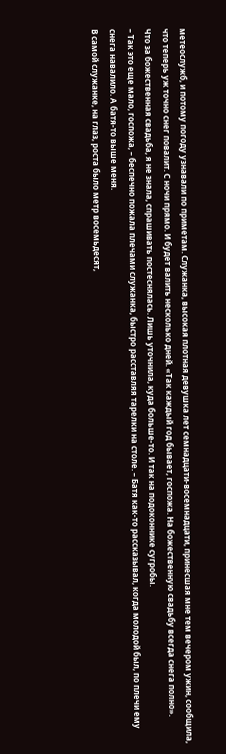метеослужб, и потому погоду узнавали по приметам. Служанка, высокая плотная девушка лет семнадцати-восемнадцати, принесшая мне тем вечером ужин, сообщила, что теперь уж точно снег повалит. С ночи прямо. И будет валить несколько дней. «Так каждый год бывает, госпожа. На божественную свадьбу всегда снега полно».
Что за божественная свадьба, я не знала, спрашивать постеснялась. Лишь уточнила, куда больше-то. И так на подоконнике сугробы.
– Так это еще мало, госпожа, – беспечно пожала плечами служанка, быстро расставляя тарелки на столе. – Батя как-то рассказывал, когда молодой был, по плечи ему снега навалило. А батя-то выше меня.
В самой служанке, на глаз, роста было метр восемьдесят,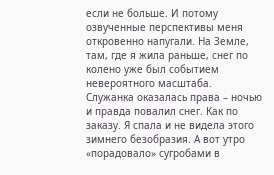если не больше. И потому озвученные перспективы меня откровенно напугали. На Земле, там, где я жила раньше, снег по колено уже был событием невероятного масштаба.
Служанка оказалась права – ночью и правда повалил снег. Как по заказу. Я спала и не видела этого зимнего безобразия. А вот утро «порадовало» сугробами в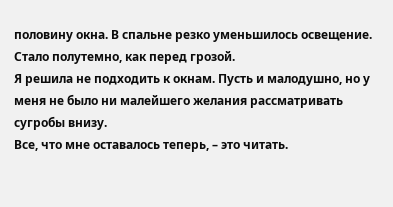половину окна. В спальне резко уменьшилось освещение. Стало полутемно, как перед грозой.
Я решила не подходить к окнам. Пусть и малодушно, но у меня не было ни малейшего желания рассматривать сугробы внизу.
Все, что мне оставалось теперь, – это читать.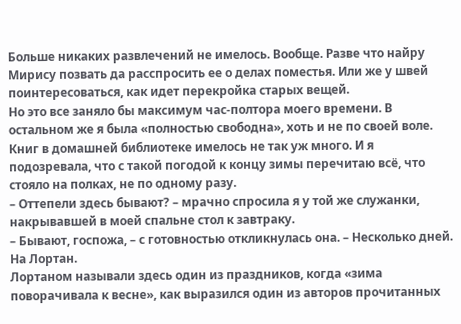Больше никаких развлечений не имелось. Вообще. Разве что найру Мирису позвать да расспросить ее о делах поместья. Или же у швей поинтересоваться, как идет перекройка старых вещей.
Но это все заняло бы максимум час-полтора моего времени. В остальном же я была «полностью свободна», хоть и не по своей воле.
Книг в домашней библиотеке имелось не так уж много. И я подозревала, что с такой погодой к концу зимы перечитаю всё, что стояло на полках, не по одному разу.
– Оттепели здесь бывают? – мрачно спросила я у той же служанки, накрывавшей в моей спальне стол к завтраку.
– Бывают, госпожа, – с готовностью откликнулась она. – Несколько дней. На Лортан.
Лортаном называли здесь один из праздников, когда «зима поворачивала к весне», как выразился один из авторов прочитанных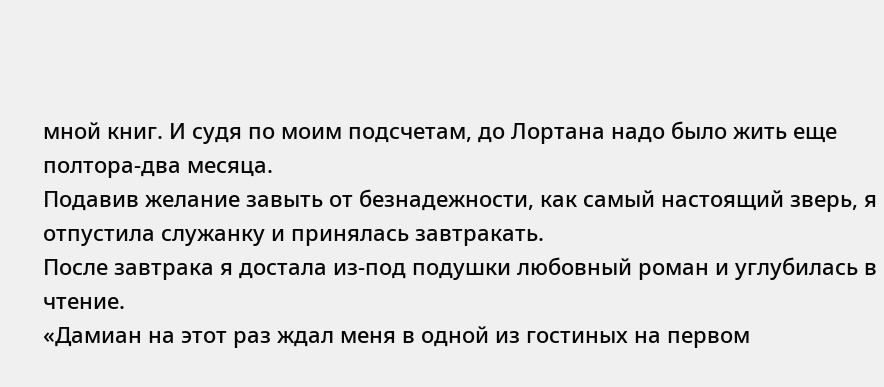мной книг. И судя по моим подсчетам, до Лортана надо было жить еще полтора-два месяца.
Подавив желание завыть от безнадежности, как самый настоящий зверь, я отпустила служанку и принялась завтракать.
После завтрака я достала из-под подушки любовный роман и углубилась в чтение.
«Дамиан на этот раз ждал меня в одной из гостиных на первом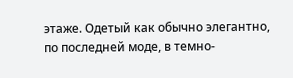этаже. Одетый как обычно элегантно, по последней моде, в темно-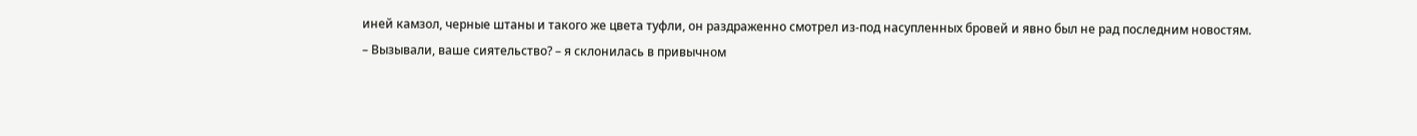иней камзол, черные штаны и такого же цвета туфли, он раздраженно смотрел из-под насупленных бровей и явно был не рад последним новостям.
– Вызывали, ваше сиятельство? – я склонилась в привычном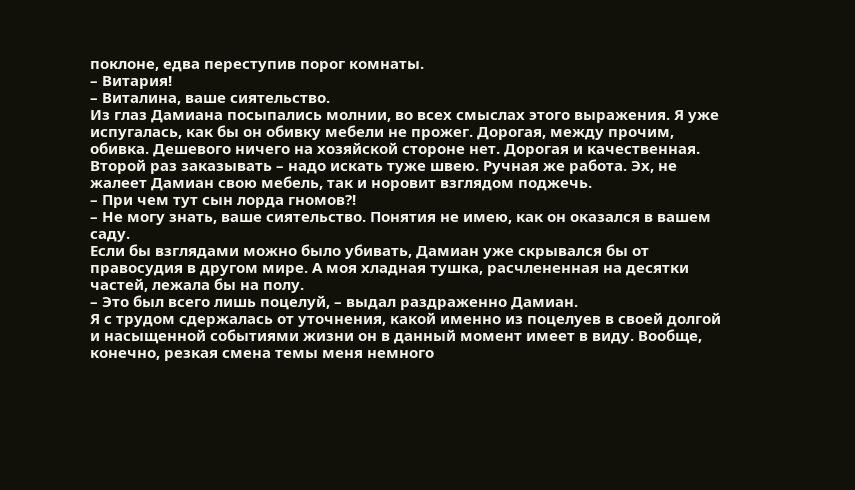поклоне, едва переступив порог комнаты.
– Витария!
– Виталина, ваше сиятельство.
Из глаз Дамиана посыпались молнии, во всех смыслах этого выражения. Я уже испугалась, как бы он обивку мебели не прожег. Дорогая, между прочим, обивка. Дешевого ничего на хозяйской стороне нет. Дорогая и качественная. Второй раз заказывать – надо искать туже швею. Ручная же работа. Эх, не жалеет Дамиан свою мебель, так и норовит взглядом поджечь.
– При чем тут сын лорда гномов?!
– Не могу знать, ваше сиятельство. Понятия не имею, как он оказался в вашем саду.
Если бы взглядами можно было убивать, Дамиан уже скрывался бы от правосудия в другом мире. А моя хладная тушка, расчлененная на десятки частей, лежала бы на полу.
– Это был всего лишь поцелуй, – выдал раздраженно Дамиан.
Я с трудом сдержалась от уточнения, какой именно из поцелуев в своей долгой и насыщенной событиями жизни он в данный момент имеет в виду. Вообще, конечно, резкая смена темы меня немного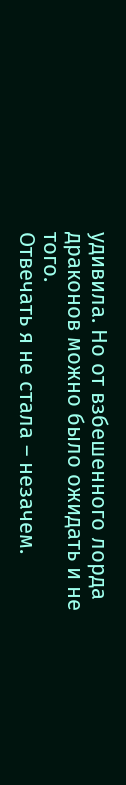удивила. Но от взбешенного лорда драконов можно было ожидать и не того.
Отвечать я не стала – незачем.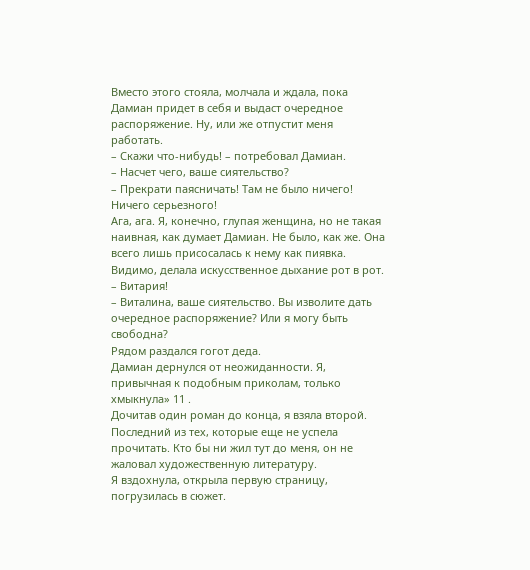Вместо этого стояла, молчала и ждала, пока Дамиан придет в себя и выдаст очередное распоряжение. Ну, или же отпустит меня работать.
– Скажи что-нибудь! – потребовал Дамиан.
– Насчет чего, ваше сиятельство?
– Прекрати паясничать! Там не было ничего! Ничего серьезного!
Ага, ага. Я, конечно, глупая женщина, но не такая наивная, как думает Дамиан. Не было, как же. Она всего лишь присосалась к нему как пиявка. Видимо, делала искусственное дыхание рот в рот.
– Витария!
– Виталина, ваше сиятельство. Вы изволите дать очередное распоряжение? Или я могу быть свободна?
Рядом раздался гогот деда.
Дамиан дернулся от неожиданности. Я, привычная к подобным приколам, только хмыкнула» 11 .
Дочитав один роман до конца, я взяла второй. Последний из тех, которые еще не успела прочитать. Кто бы ни жил тут до меня, он не жаловал художественную литературу.
Я вздохнула, открыла первую страницу, погрузилась в сюжет.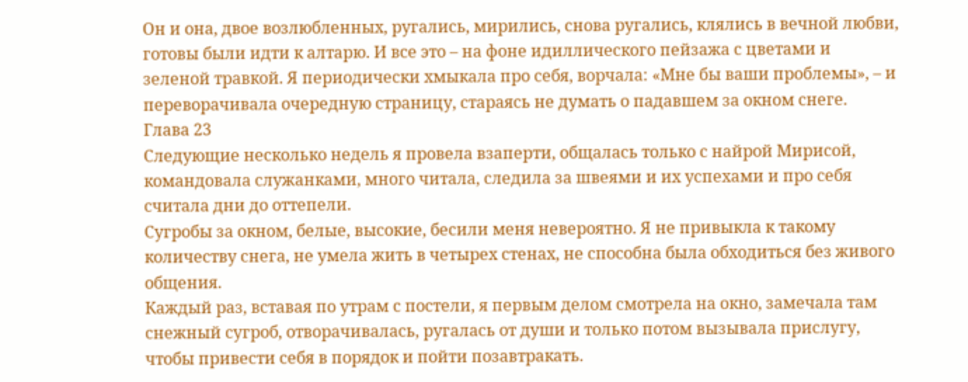Он и она, двое возлюбленных, ругались, мирились, снова ругались, клялись в вечной любви, готовы были идти к алтарю. И все это – на фоне идиллического пейзажа с цветами и зеленой травкой. Я периодически хмыкала про себя, ворчала: «Мне бы ваши проблемы», – и переворачивала очередную страницу, стараясь не думать о падавшем за окном снеге.
Глава 23
Следующие несколько недель я провела взаперти, общалась только с найрой Мирисой, командовала служанками, много читала, следила за швеями и их успехами и про себя считала дни до оттепели.
Сугробы за окном, белые, высокие, бесили меня невероятно. Я не привыкла к такому количеству снега, не умела жить в четырех стенах, не способна была обходиться без живого общения.
Каждый раз, вставая по утрам с постели, я первым делом смотрела на окно, замечала там снежный сугроб, отворачивалась, ругалась от души и только потом вызывала прислугу, чтобы привести себя в порядок и пойти позавтракать.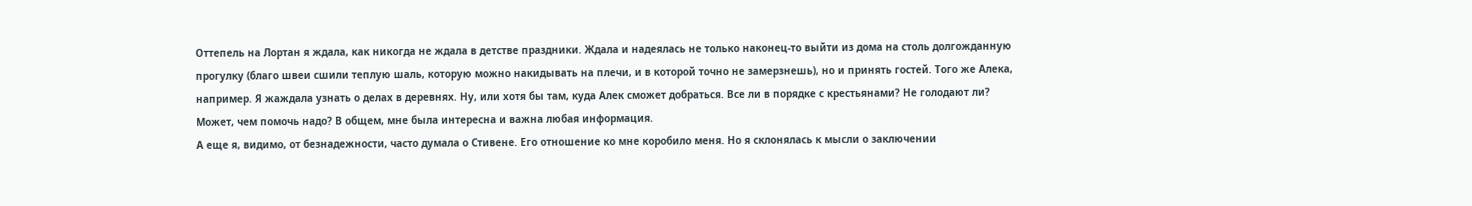Оттепель на Лортан я ждала, как никогда не ждала в детстве праздники. Ждала и надеялась не только наконец-то выйти из дома на столь долгожданную прогулку (благо швеи сшили теплую шаль, которую можно накидывать на плечи, и в которой точно не замерзнешь), но и принять гостей. Того же Алека, например. Я жаждала узнать о делах в деревнях. Ну, или хотя бы там, куда Алек сможет добраться. Все ли в порядке с крестьянами? Не голодают ли? Может, чем помочь надо? В общем, мне была интересна и важна любая информация.
А еще я, видимо, от безнадежности, часто думала о Стивене. Его отношение ко мне коробило меня. Но я склонялась к мысли о заключении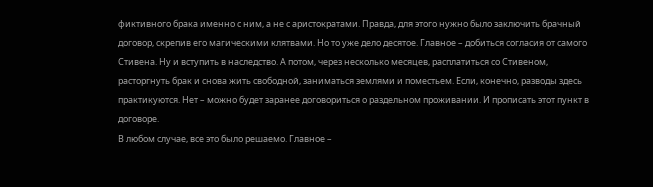фиктивного брака именно с ним, а не с аристократами. Правда, для этого нужно было заключить брачный договор, скрепив его магическими клятвами. Но то уже дело десятое. Главное – добиться согласия от самого Стивена. Ну и вступить в наследство. А потом, через несколько месяцев, расплатиться со Стивеном, расторгнуть брак и снова жить свободной, заниматься землями и поместьем. Если, конечно, разводы здесь практикуются. Нет – можно будет заранее договориться о раздельном проживании. И прописать этот пункт в договоре.
В любом случае, все это было решаемо. Главное –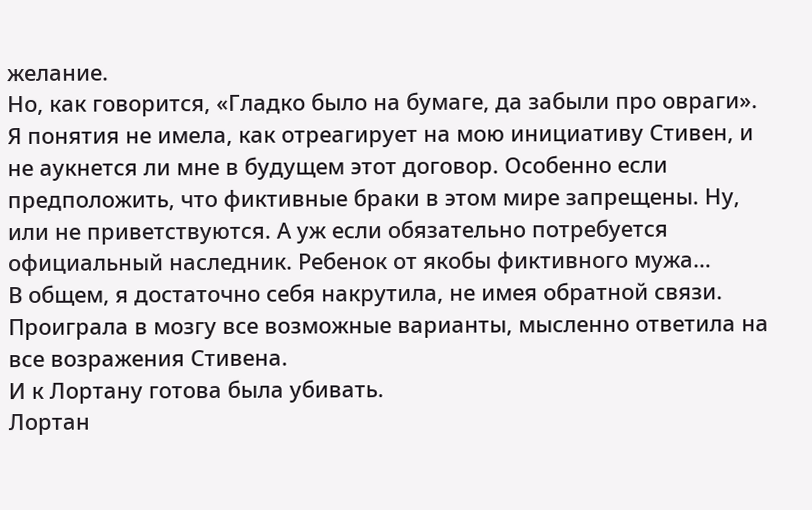желание.
Но, как говорится, «Гладко было на бумаге, да забыли про овраги». Я понятия не имела, как отреагирует на мою инициативу Стивен, и не аукнется ли мне в будущем этот договор. Особенно если предположить, что фиктивные браки в этом мире запрещены. Ну, или не приветствуются. А уж если обязательно потребуется официальный наследник. Ребенок от якобы фиктивного мужа…
В общем, я достаточно себя накрутила, не имея обратной связи. Проиграла в мозгу все возможные варианты, мысленно ответила на все возражения Стивена.
И к Лортану готова была убивать.
Лортан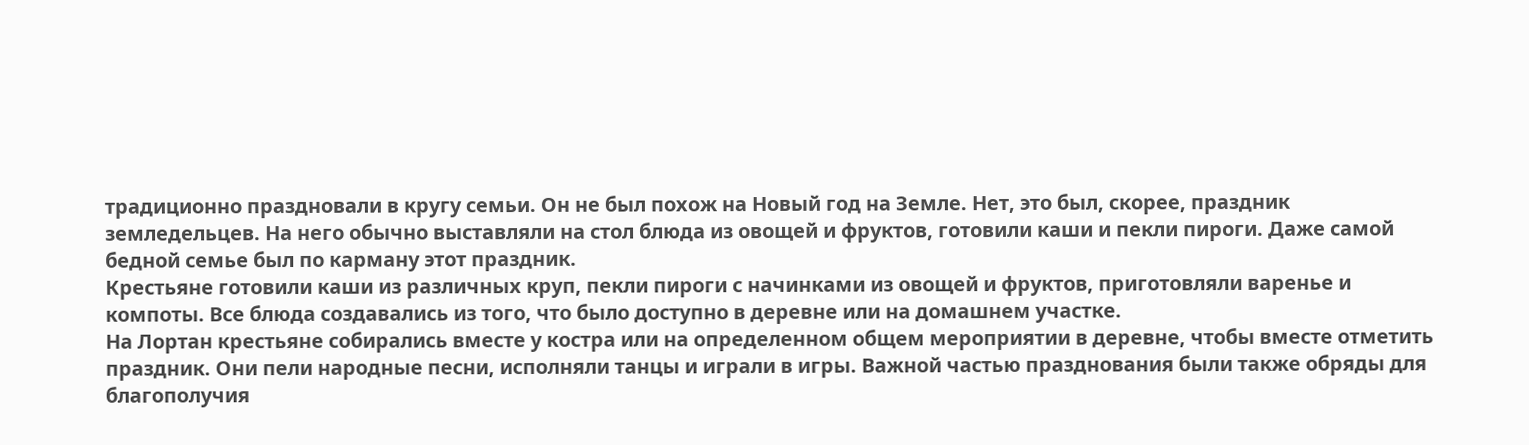традиционно праздновали в кругу семьи. Он не был похож на Новый год на Земле. Нет, это был, скорее, праздник земледельцев. На него обычно выставляли на стол блюда из овощей и фруктов, готовили каши и пекли пироги. Даже самой бедной семье был по карману этот праздник.
Крестьяне готовили каши из различных круп, пекли пироги с начинками из овощей и фруктов, приготовляли варенье и компоты. Все блюда создавались из того, что было доступно в деревне или на домашнем участке.
На Лортан крестьяне собирались вместе у костра или на определенном общем мероприятии в деревне, чтобы вместе отметить праздник. Они пели народные песни, исполняли танцы и играли в игры. Важной частью празднования были также обряды для благополучия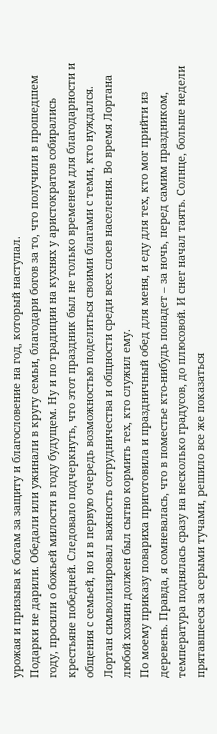урожая и призыва к богам за защиту и благословение на год, который наступал.
Подарки не дарили. Обедали или ужинали в кругу семьи, благодари богов за то, что получили в прошедшем году, просили о божьей милости в году будущем. Ну и по традиции на кухнях у аристократов собирались крестьяне победней. Следовало подчеркнуть, что этот праздник был не только временем для благодарности и общения с семьей, но и в первую очередь возможностью поделиться своими благами с теми, кто нуждался. Лортан символизировал важность сотрудничества и общности среди всех слоев населения. Во время Лортана любой хозяин должен был сытно кормить тех, кто служил ему.
По моему приказу повариха приготовила и праздничный обед для меня, и еду для тех, кто мог прийти из деревень. Правда, я сомневалась, что в поместье кто-нибудь попадет – за ночь, перед самим праздником, температура поднялась сразу на несколько градусов, до плюсовой. И снег начал таять. Солнце, больше недели прятавшееся за серыми тучами, решило все же показаться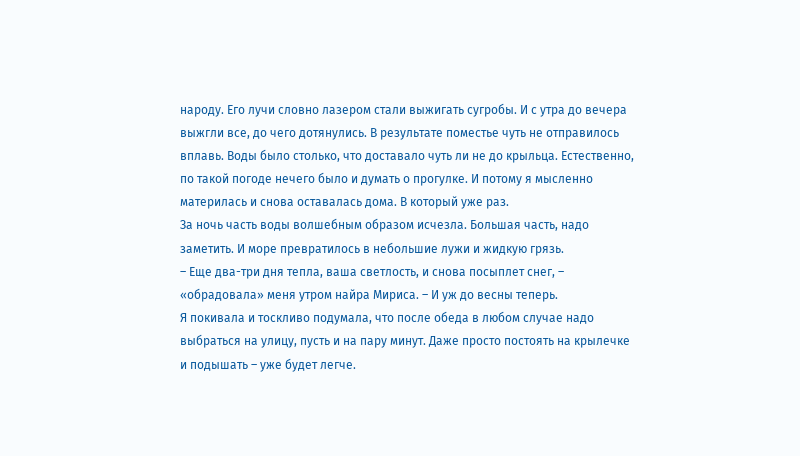народу. Его лучи словно лазером стали выжигать сугробы. И с утра до вечера выжгли все, до чего дотянулись. В результате поместье чуть не отправилось вплавь. Воды было столько, что доставало чуть ли не до крыльца. Естественно, по такой погоде нечего было и думать о прогулке. И потому я мысленно материлась и снова оставалась дома. В который уже раз.
За ночь часть воды волшебным образом исчезла. Большая часть, надо заметить. И море превратилось в небольшие лужи и жидкую грязь.
– Еще два-три дня тепла, ваша светлость, и снова посыплет снег, – «обрадовала» меня утром найра Мириса. – И уж до весны теперь.
Я покивала и тоскливо подумала, что после обеда в любом случае надо выбраться на улицу, пусть и на пару минут. Даже просто постоять на крылечке и подышать – уже будет легче.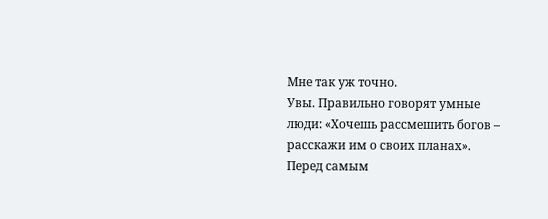Мне так уж точно.
Увы. Правильно говорят умные люди: «Хочешь рассмешить богов – расскажи им о своих планах».
Перед самым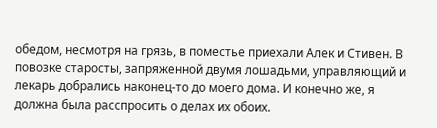обедом, несмотря на грязь, в поместье приехали Алек и Стивен. В повозке старосты, запряженной двумя лошадьми, управляющий и лекарь добрались наконец-то до моего дома. И конечно же, я должна была расспросить о делах их обоих.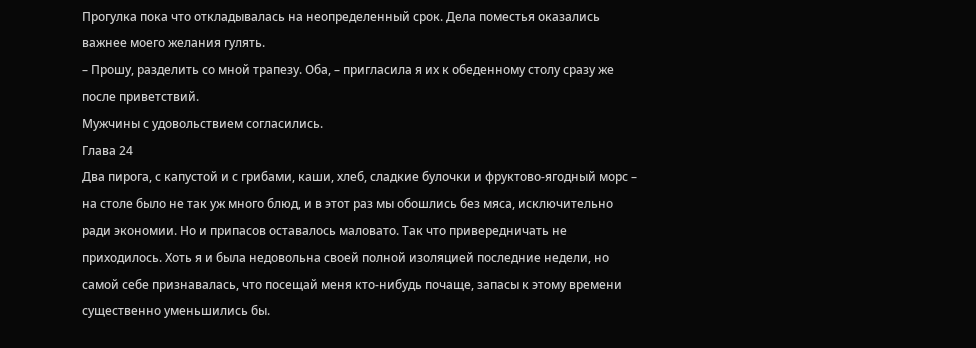Прогулка пока что откладывалась на неопределенный срок. Дела поместья оказались важнее моего желания гулять.
– Прошу, разделить со мной трапезу. Оба, – пригласила я их к обеденному столу сразу же после приветствий.
Мужчины с удовольствием согласились.
Глава 24
Два пирога, с капустой и с грибами, каши, хлеб, сладкие булочки и фруктово-ягодный морс – на столе было не так уж много блюд, и в этот раз мы обошлись без мяса, исключительно ради экономии. Но и припасов оставалось маловато. Так что привередничать не приходилось. Хоть я и была недовольна своей полной изоляцией последние недели, но самой себе признавалась, что посещай меня кто-нибудь почаще, запасы к этому времени существенно уменьшились бы.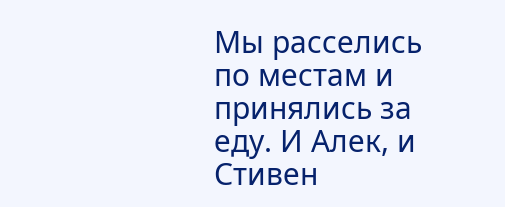Мы расселись по местам и принялись за еду. И Алек, и Стивен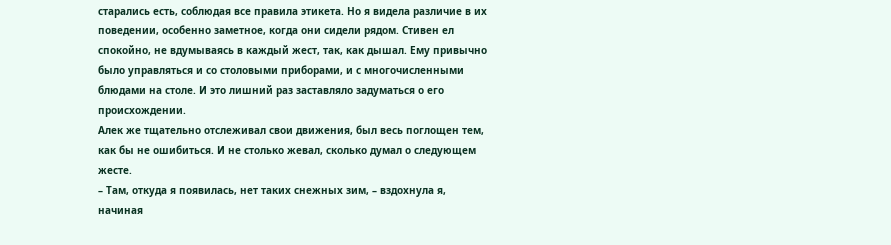старались есть, соблюдая все правила этикета. Но я видела различие в их поведении, особенно заметное, когда они сидели рядом. Стивен ел спокойно, не вдумываясь в каждый жест, так, как дышал. Ему привычно было управляться и со столовыми приборами, и с многочисленными блюдами на столе. И это лишний раз заставляло задуматься о его происхождении.
Алек же тщательно отслеживал свои движения, был весь поглощен тем, как бы не ошибиться. И не столько жевал, сколько думал о следующем жесте.
– Там, откуда я появилась, нет таких снежных зим, – вздохнула я, начиная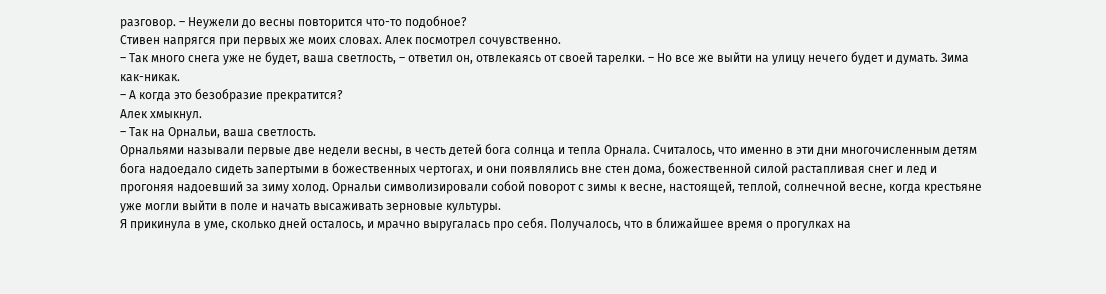разговор. – Неужели до весны повторится что-то подобное?
Стивен напрягся при первых же моих словах. Алек посмотрел сочувственно.
– Так много снега уже не будет, ваша светлость, – ответил он, отвлекаясь от своей тарелки. – Но все же выйти на улицу нечего будет и думать. Зима как-никак.
– А когда это безобразие прекратится?
Алек хмыкнул.
– Так на Орнальи, ваша светлость.
Орнальями называли первые две недели весны, в честь детей бога солнца и тепла Орнала. Считалось, что именно в эти дни многочисленным детям бога надоедало сидеть запертыми в божественных чертогах, и они появлялись вне стен дома, божественной силой растапливая снег и лед и прогоняя надоевший за зиму холод. Орнальи символизировали собой поворот с зимы к весне, настоящей, теплой, солнечной весне, когда крестьяне уже могли выйти в поле и начать высаживать зерновые культуры.
Я прикинула в уме, сколько дней осталось, и мрачно выругалась про себя. Получалось, что в ближайшее время о прогулках на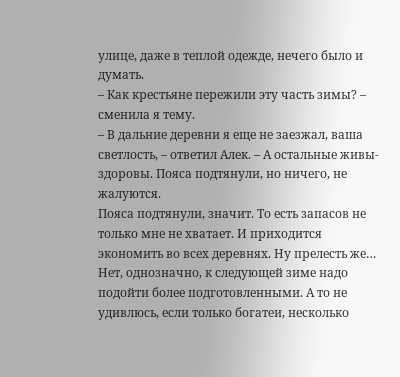улице, даже в теплой одежде, нечего было и думать.
– Как крестьяне пережили эту часть зимы? – сменила я тему.
– В дальние деревни я еще не заезжал, ваша светлость, – ответил Алек. – А остальные живы-здоровы. Пояса подтянули, но ничего, не жалуются.
Пояса подтянули, значит. То есть запасов не только мне не хватает. И приходится экономить во всех деревнях. Ну прелесть же… Нет, однозначно, к следующей зиме надо подойти более подготовленными. А то не удивлюсь, если только богатеи, несколько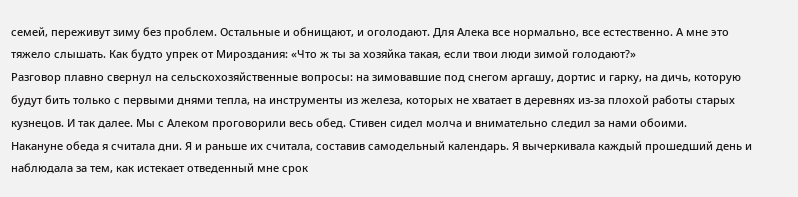семей, переживут зиму без проблем. Остальные и обнищают, и оголодают. Для Алека все нормально, все естественно. А мне это тяжело слышать. Как будто упрек от Мироздания: «Что ж ты за хозяйка такая, если твои люди зимой голодают?»
Разговор плавно свернул на сельскохозяйственные вопросы: на зимовавшие под снегом аргашу, дортис и гарку, на дичь, которую будут бить только с первыми днями тепла, на инструменты из железа, которых не хватает в деревнях из-за плохой работы старых кузнецов. И так далее. Мы с Алеком проговорили весь обед. Стивен сидел молча и внимательно следил за нами обоими.
Накануне обеда я считала дни. Я и раньше их считала, составив самодельный календарь. Я вычеркивала каждый прошедший день и наблюдала за тем, как истекает отведенный мне срок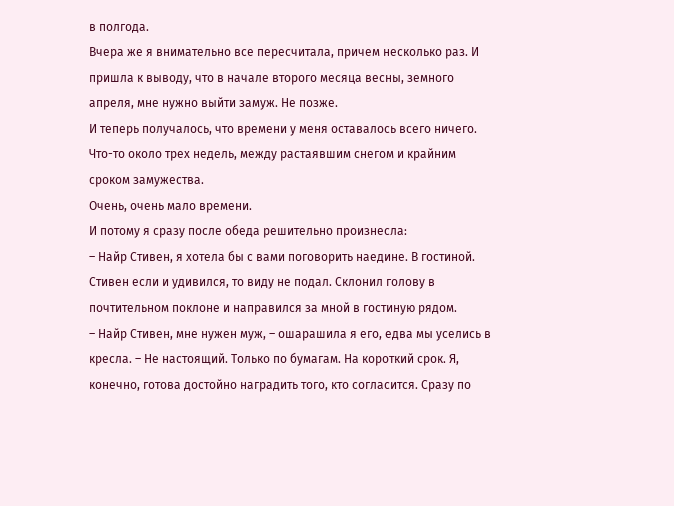в полгода.
Вчера же я внимательно все пересчитала, причем несколько раз. И пришла к выводу, что в начале второго месяца весны, земного апреля, мне нужно выйти замуж. Не позже.
И теперь получалось, что времени у меня оставалось всего ничего. Что-то около трех недель, между растаявшим снегом и крайним сроком замужества.
Очень, очень мало времени.
И потому я сразу после обеда решительно произнесла:
– Найр Стивен, я хотела бы с вами поговорить наедине. В гостиной.
Стивен если и удивился, то виду не подал. Склонил голову в почтительном поклоне и направился за мной в гостиную рядом.
– Найр Стивен, мне нужен муж, – ошарашила я его, едва мы уселись в кресла. – Не настоящий. Только по бумагам. На короткий срок. Я, конечно, готова достойно наградить того, кто согласится. Сразу по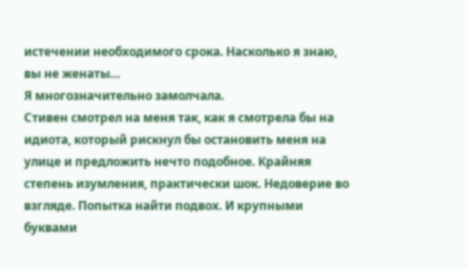истечении необходимого срока. Насколько я знаю, вы не женаты…
Я многозначительно замолчала.
Стивен смотрел на меня так, как я смотрела бы на идиота, который рискнул бы остановить меня на улице и предложить нечто подобное. Крайняя степень изумления, практически шок. Недоверие во взгляде. Попытка найти подвох. И крупными буквами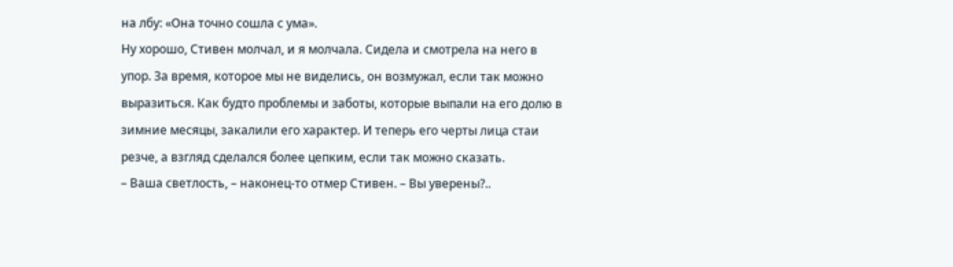на лбу: «Она точно сошла с ума».
Ну хорошо, Стивен молчал, и я молчала. Сидела и смотрела на него в упор. За время, которое мы не виделись, он возмужал, если так можно выразиться. Как будто проблемы и заботы, которые выпали на его долю в зимние месяцы, закалили его характер. И теперь его черты лица стаи резче, а взгляд сделался более цепким, если так можно сказать.
– Ваша светлость, – наконец-то отмер Стивен. – Вы уверены?..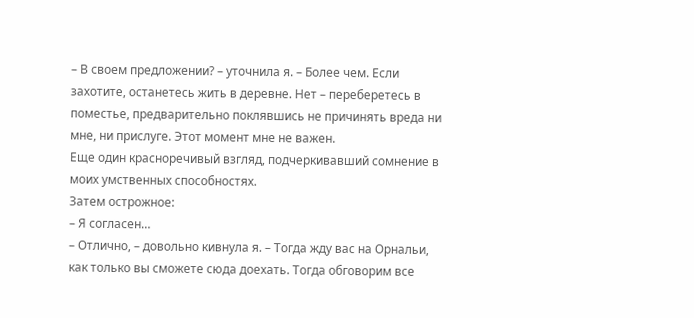– В своем предложении? – уточнила я. – Более чем. Если захотите, останетесь жить в деревне. Нет – переберетесь в поместье, предварительно поклявшись не причинять вреда ни мне, ни прислуге. Этот момент мне не важен.
Еще один красноречивый взгляд, подчеркивавший сомнение в моих умственных способностях.
Затем острожное:
– Я согласен…
– Отлично, – довольно кивнула я. – Тогда жду вас на Орнальи, как только вы сможете сюда доехать. Тогда обговорим все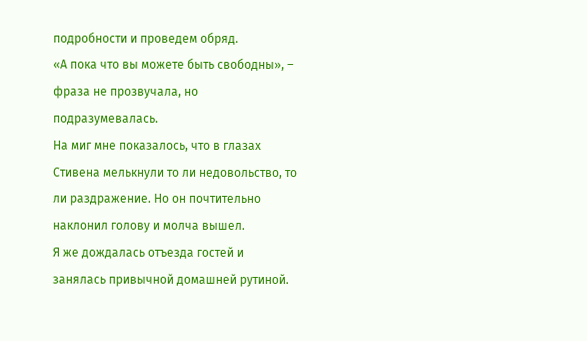подробности и проведем обряд.
«А пока что вы можете быть свободны», – фраза не прозвучала, но подразумевалась.
На миг мне показалось, что в глазах Стивена мелькнули то ли недовольство, то ли раздражение. Но он почтительно наклонил голову и молча вышел.
Я же дождалась отъезда гостей и занялась привычной домашней рутиной.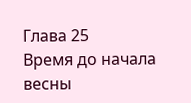Глава 25
Время до начала весны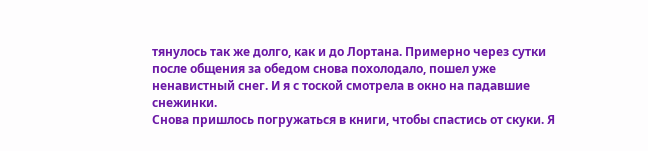тянулось так же долго, как и до Лортана. Примерно через сутки после общения за обедом снова похолодало, пошел уже ненавистный снег. И я с тоской смотрела в окно на падавшие снежинки.
Снова пришлось погружаться в книги, чтобы спастись от скуки. Я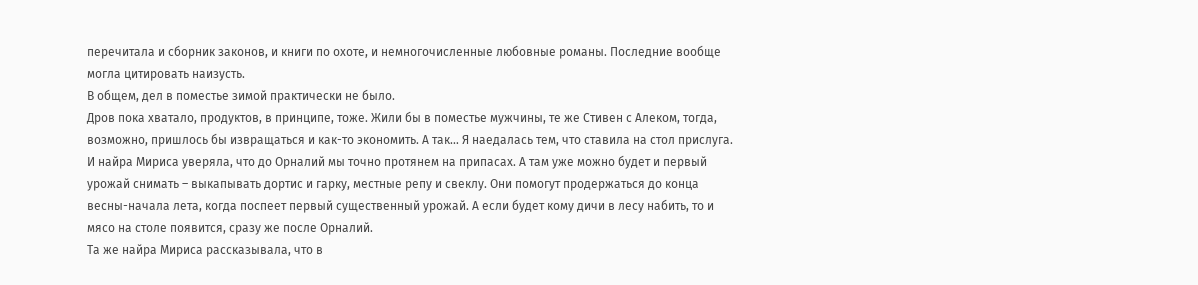перечитала и сборник законов, и книги по охоте, и немногочисленные любовные романы. Последние вообще могла цитировать наизусть.
В общем, дел в поместье зимой практически не было.
Дров пока хватало, продуктов, в принципе, тоже. Жили бы в поместье мужчины, те же Стивен с Алеком, тогда, возможно, пришлось бы извращаться и как-то экономить. А так… Я наедалась тем, что ставила на стол прислуга. И найра Мириса уверяла, что до Орналий мы точно протянем на припасах. А там уже можно будет и первый урожай снимать – выкапывать дортис и гарку, местные репу и свеклу. Они помогут продержаться до конца весны-начала лета, когда поспеет первый существенный урожай. А если будет кому дичи в лесу набить, то и мясо на столе появится, сразу же после Орналий.
Та же найра Мириса рассказывала, что в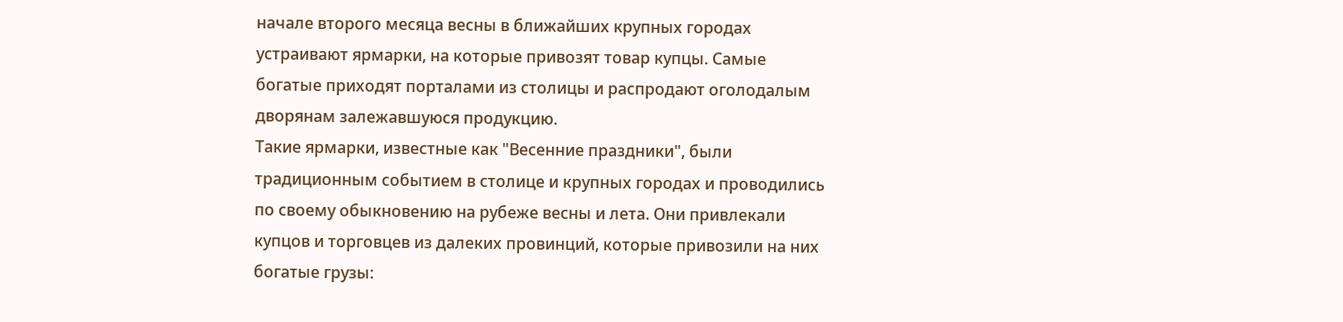начале второго месяца весны в ближайших крупных городах устраивают ярмарки, на которые привозят товар купцы. Самые богатые приходят порталами из столицы и распродают оголодалым дворянам залежавшуюся продукцию.
Такие ярмарки, известные как "Весенние праздники", были традиционным событием в столице и крупных городах и проводились по своему обыкновению на рубеже весны и лета. Они привлекали купцов и торговцев из далеких провинций, которые привозили на них богатые грузы: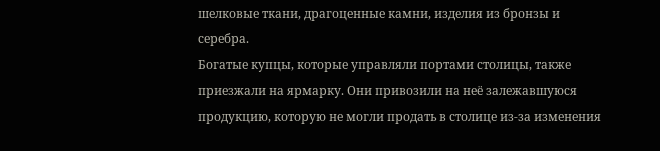шелковые ткани, драгоценные камни, изделия из бронзы и серебра.
Богатые купцы, которые управляли портами столицы, также приезжали на ярмарку. Они привозили на неё залежавшуюся продукцию, которую не могли продать в столице из-за изменения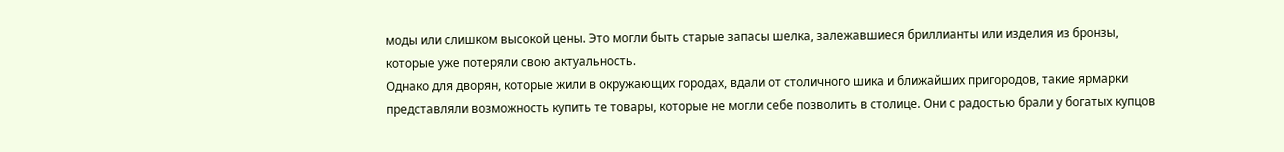моды или слишком высокой цены. Это могли быть старые запасы шелка, залежавшиеся бриллианты или изделия из бронзы, которые уже потеряли свою актуальность.
Однако для дворян, которые жили в окружающих городах, вдали от столичного шика и ближайших пригородов, такие ярмарки представляли возможность купить те товары, которые не могли себе позволить в столице. Они с радостью брали у богатых купцов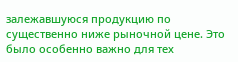залежавшуюся продукцию по существенно ниже рыночной цене. Это было особенно важно для тех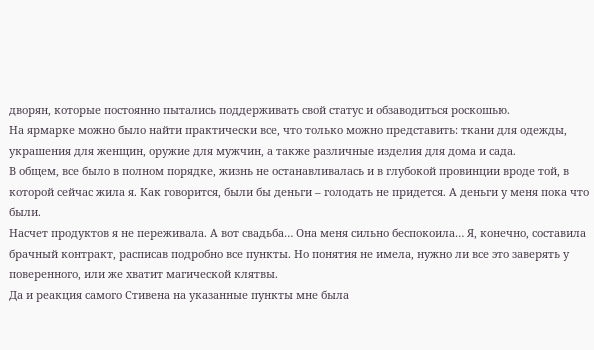дворян, которые постоянно пытались поддерживать свой статус и обзаводиться роскошью.
На ярмарке можно было найти практически все, что только можно представить: ткани для одежды, украшения для женщин, оружие для мужчин, а также различные изделия для дома и сада.
В общем, все было в полном порядке, жизнь не останавливалась и в глубокой провинции вроде той, в которой сейчас жила я. Как говорится, были бы деньги – голодать не придется. А деньги у меня пока что были.
Насчет продуктов я не переживала. А вот свадьба… Она меня сильно беспокоила… Я, конечно, составила брачный контракт, расписав подробно все пункты. Но понятия не имела, нужно ли все это заверять у поверенного, или же хватит магической клятвы.
Да и реакция самого Стивена на указанные пункты мне была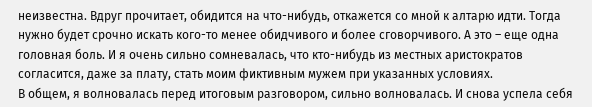неизвестна. Вдруг прочитает, обидится на что-нибудь, откажется со мной к алтарю идти. Тогда нужно будет срочно искать кого-то менее обидчивого и более сговорчивого. А это – еще одна головная боль. И я очень сильно сомневалась, что кто-нибудь из местных аристократов согласится, даже за плату, стать моим фиктивным мужем при указанных условиях.
В общем, я волновалась перед итоговым разговором, сильно волновалась. И снова успела себя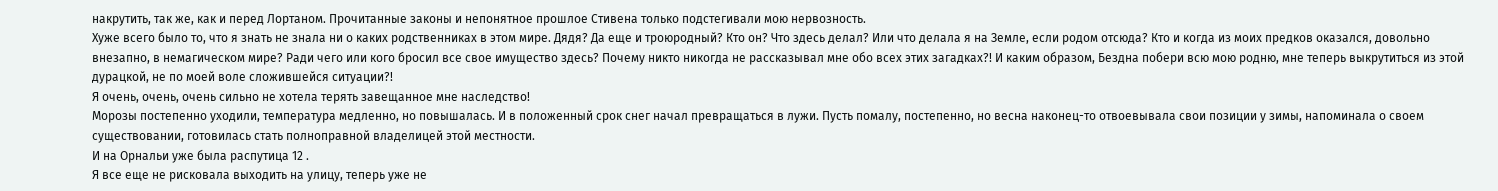накрутить, так же, как и перед Лортаном. Прочитанные законы и непонятное прошлое Стивена только подстегивали мою нервозность.
Хуже всего было то, что я знать не знала ни о каких родственниках в этом мире. Дядя? Да еще и троюродный? Кто он? Что здесь делал? Или что делала я на Земле, если родом отсюда? Кто и когда из моих предков оказался, довольно внезапно, в немагическом мире? Ради чего или кого бросил все свое имущество здесь? Почему никто никогда не рассказывал мне обо всех этих загадках?! И каким образом, Бездна побери всю мою родню, мне теперь выкрутиться из этой дурацкой, не по моей воле сложившейся ситуации?!
Я очень, очень, очень сильно не хотела терять завещанное мне наследство!
Морозы постепенно уходили, температура медленно, но повышалась. И в положенный срок снег начал превращаться в лужи. Пусть помалу, постепенно, но весна наконец-то отвоевывала свои позиции у зимы, напоминала о своем существовании, готовилась стать полноправной владелицей этой местности.
И на Орнальи уже была распутица 12 .
Я все еще не рисковала выходить на улицу, теперь уже не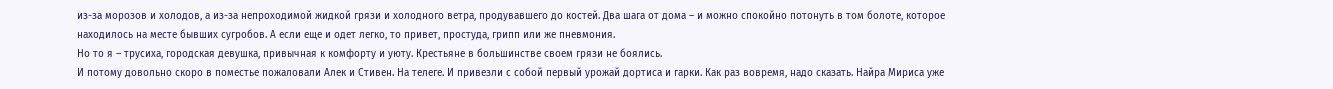из-за морозов и холодов, а из-за непроходимой жидкой грязи и холодного ветра, продувавшего до костей. Два шага от дома – и можно спокойно потонуть в том болоте, которое находилось на месте бывших сугробов. А если еще и одет легко, то привет, простуда, грипп или же пневмония.
Но то я – трусиха, городская девушка, привычная к комфорту и уюту. Крестьяне в большинстве своем грязи не боялись.
И потому довольно скоро в поместье пожаловали Алек и Стивен. На телеге. И привезли с собой первый урожай дортиса и гарки. Как раз вовремя, надо сказать. Найра Мириса уже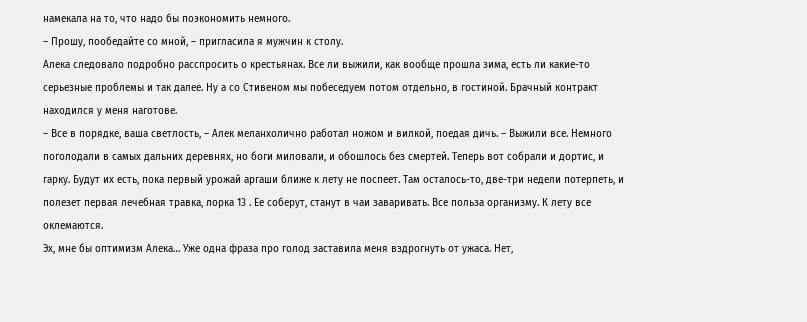намекала на то, что надо бы поэкономить немного.
– Прошу, пообедайте со мной, – пригласила я мужчин к столу.
Алека следовало подробно расспросить о крестьянах. Все ли выжили, как вообще прошла зима, есть ли какие-то серьезные проблемы и так далее. Ну а со Стивеном мы побеседуем потом отдельно, в гостиной. Брачный контракт находился у меня наготове.
– Все в порядке, ваша светлость, – Алек меланхолично работал ножом и вилкой, поедая дичь. – Выжили все. Немного поголодали в самых дальних деревнях, но боги миловали, и обошлось без смертей. Теперь вот собрали и дортис, и гарку. Будут их есть, пока первый урожай аргаши ближе к лету не поспеет. Там осталось-то, две-три недели потерпеть, и полезет первая лечебная травка, лорка 13 . Ее соберут, станут в чаи заваривать. Все польза организму. К лету все оклемаются.
Эх, мне бы оптимизм Алека… Уже одна фраза про голод заставила меня вздрогнуть от ужаса. Нет,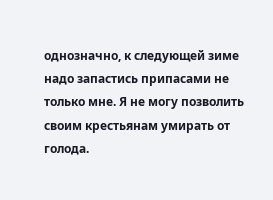однозначно, к следующей зиме надо запастись припасами не только мне. Я не могу позволить своим крестьянам умирать от голода.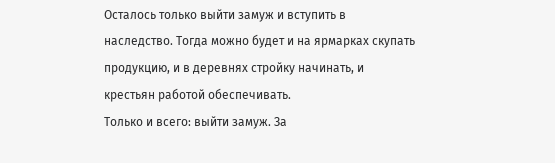Осталось только выйти замуж и вступить в наследство. Тогда можно будет и на ярмарках скупать продукцию, и в деревнях стройку начинать, и крестьян работой обеспечивать.
Только и всего: выйти замуж. За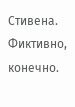Стивена. Фиктивно, конечно.